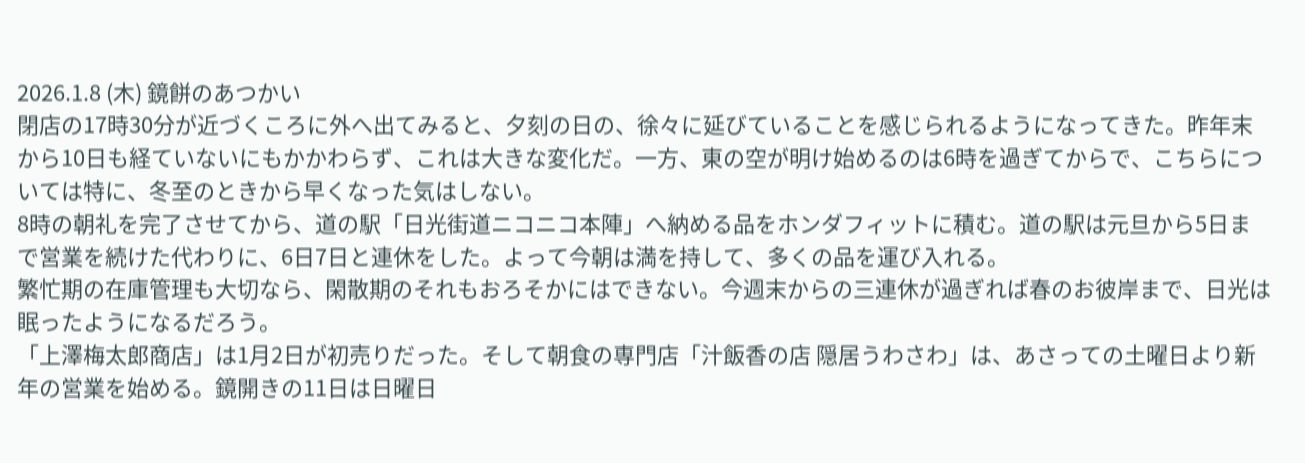2026.1.8 (木) 鏡餅のあつかい
閉店の17時30分が近づくころに外へ出てみると、夕刻の日の、徐々に延びていることを感じられるようになってきた。昨年末から10日も経ていないにもかかわらず、これは大きな変化だ。一方、東の空が明け始めるのは6時を過ぎてからで、こちらについては特に、冬至のときから早くなった気はしない。
8時の朝礼を完了させてから、道の駅「日光街道ニコニコ本陣」へ納める品をホンダフィットに積む。道の駅は元旦から5日まで営業を続けた代わりに、6日7日と連休をした。よって今朝は満を持して、多くの品を運び入れる。
繁忙期の在庫管理も大切なら、閑散期のそれもおろそかにはできない。今週末からの三連休が過ぎれば春のお彼岸まで、日光は眠ったようになるだろう。
「上澤梅太郎商店」は1月2日が初売りだった。そして朝食の専門店「汁飯香の店 隠居うわさわ」は、あさっての土曜日より新年の営業を始める。鏡開きの11日は日曜日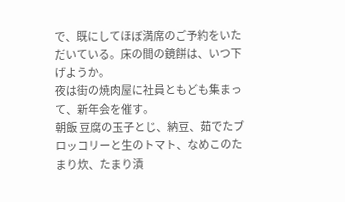で、既にしてほぼ満席のご予約をいただいている。床の間の鏡餅は、いつ下げようか。
夜は街の焼肉屋に社員ともども集まって、新年会を催す。
朝飯 豆腐の玉子とじ、納豆、茹でたブロッコリーと生のトマト、なめこのたまり炊、たまり漬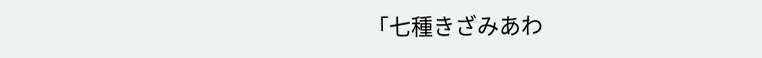「七種きざみあわ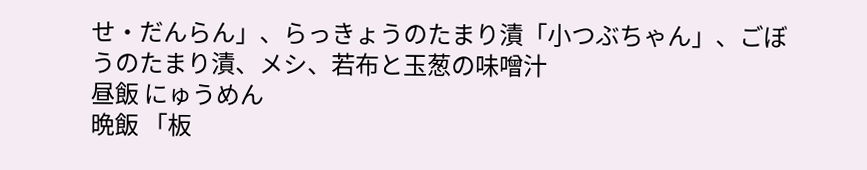せ・だんらん」、らっきょうのたまり漬「小つぶちゃん」、ごぼうのたまり漬、メシ、若布と玉葱の味噌汁
昼飯 にゅうめん
晩飯 「板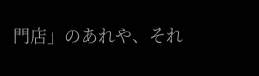門店」のあれや、それ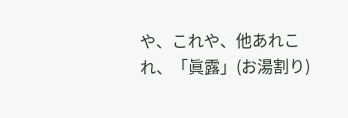や、これや、他あれこれ、「眞露」(お湯割り)